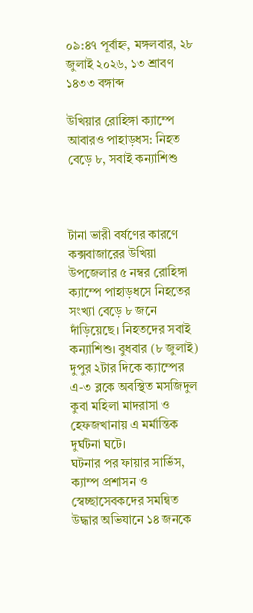০৯:৪৭ পূর্বাহ্ন, মঙ্গলবার, ২৮ জুলাই ২০২৬, ১৩ শ্রাবণ ১৪৩৩ বঙ্গাব্দ

উখিয়ার রোহিঙ্গা ক্যাম্পে আবারও পাহাড়ধস: নিহত বেড়ে ৮, সবাই কন্যাশিশু



টানা ভারী বর্ষণের কারণে কক্সবাজারের উখিয়া উপজেলার ৫ নম্বর রোহিঙ্গা ক্যাম্পে পাহাড়ধসে নিহতের সংখ্যা বেড়ে ৮ জনে দাঁড়িয়েছে। নিহতদের সবাই কন্যাশিশু। বুধবার (৮ জুলাই) দুপুর ২টার দিকে ক্যাম্পের এ-৩ ব্লকে অবস্থিত মসজিদুল কুবা মহিলা মাদরাসা ও হেফজখানায় এ মর্মান্তিক দুর্ঘটনা ঘটে।
ঘটনার পর ফায়ার সার্ভিস, ক্যাম্প প্রশাসন ও স্বেচ্ছাসেবকদের সমন্বিত উদ্ধার অভিযানে ১৪ জনকে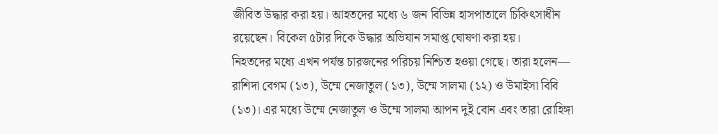জীবিত উদ্ধার করা হয়। আহতদের মধ্যে ৬ জন বিভিন্ন হাসপাতালে চিকিৎসাধীন রয়েছেন। বিকেল ৫টার দিকে উদ্ধার অভিযান সমাপ্ত ঘোষণা করা হয়।
নিহতদের মধ্যে এখন পর্যন্ত চারজনের পরিচয় নিশ্চিত হওয়া গেছে। তারা হলেন— রাশিদা বেগম (১৩), উম্মে নেজাতুল (১৩), উম্মে সালমা (১২) ও উমাইসা বিবি (১৩)। এর মধ্যে উম্মে নেজাতুল ও উম্মে সালমা আপন দুই বোন এবং তারা রোহিঙ্গা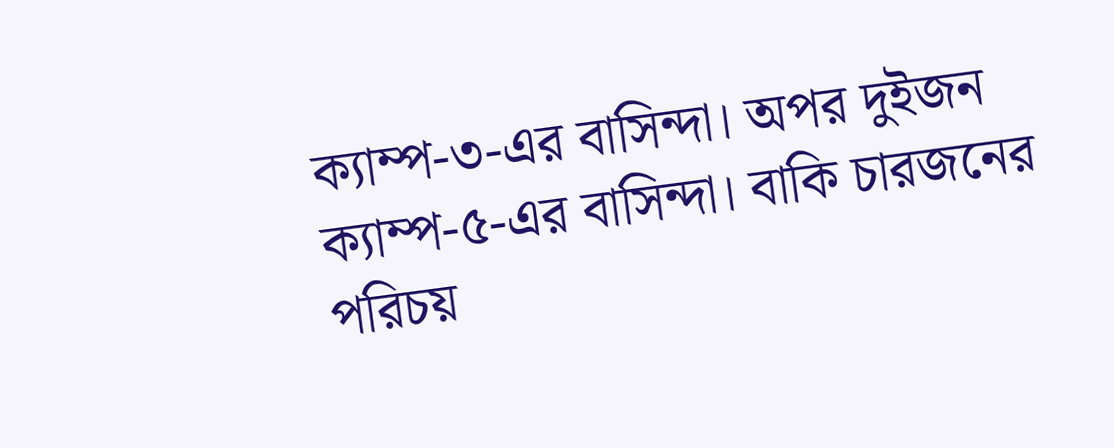ক্যাম্প-৩-এর বাসিন্দা। অপর দুইজন ক্যাম্প-৫-এর বাসিন্দা। বাকি চারজনের পরিচয়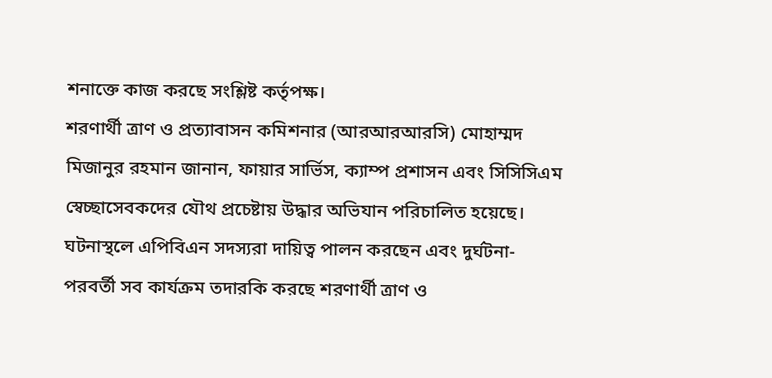শনাক্তে কাজ করছে সংশ্লিষ্ট কর্তৃপক্ষ।
শরণার্থী ত্রাণ ও প্রত্যাবাসন কমিশনার (আরআরআরসি) মোহাম্মদ মিজানুর রহমান জানান, ফায়ার সার্ভিস, ক্যাম্প প্রশাসন এবং সিসিসিএম স্বেচ্ছাসেবকদের যৌথ প্রচেষ্টায় উদ্ধার অভিযান পরিচালিত হয়েছে। ঘটনাস্থলে এপিবিএন সদস্যরা দায়িত্ব পালন করছেন এবং দুর্ঘটনা-পরবর্তী সব কার্যক্রম তদারকি করছে শরণার্থী ত্রাণ ও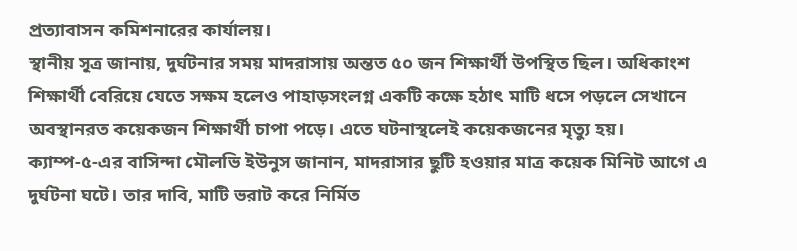প্রত্যাবাসন কমিশনারের কার্যালয়।
স্থানীয় সূত্র জানায়, দুর্ঘটনার সময় মাদরাসায় অন্তত ৫০ জন শিক্ষার্থী উপস্থিত ছিল। অধিকাংশ শিক্ষার্থী বেরিয়ে যেতে সক্ষম হলেও পাহাড়সংলগ্ন একটি কক্ষে হঠাৎ মাটি ধসে পড়লে সেখানে অবস্থানরত কয়েকজন শিক্ষার্থী চাপা পড়ে। এতে ঘটনাস্থলেই কয়েকজনের মৃত্যু হয়।
ক্যাম্প-৫-এর বাসিন্দা মৌলভি ইউনুস জানান, মাদরাসার ছুটি হওয়ার মাত্র কয়েক মিনিট আগে এ দুর্ঘটনা ঘটে। তার দাবি, মাটি ভরাট করে নির্মিত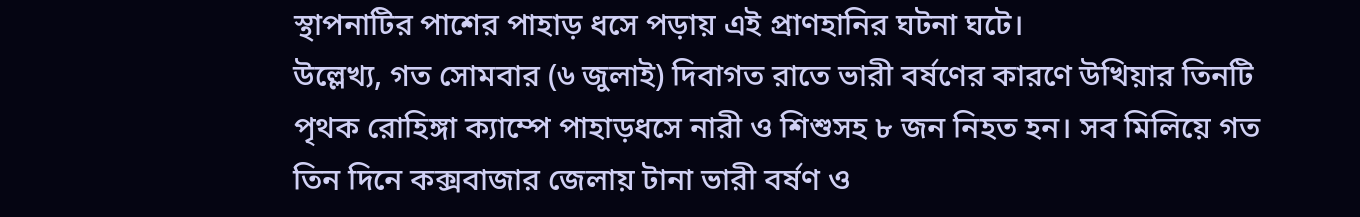স্থাপনাটির পাশের পাহাড় ধসে পড়ায় এই প্রাণহানির ঘটনা ঘটে।
উল্লেখ্য, গত সোমবার (৬ জুলাই) দিবাগত রাতে ভারী বর্ষণের কারণে উখিয়ার তিনটি পৃথক রোহিঙ্গা ক্যাম্পে পাহাড়ধসে নারী ও শিশুসহ ৮ জন নিহত হন। সব মিলিয়ে গত তিন দিনে কক্সবাজার জেলায় টানা ভারী বর্ষণ ও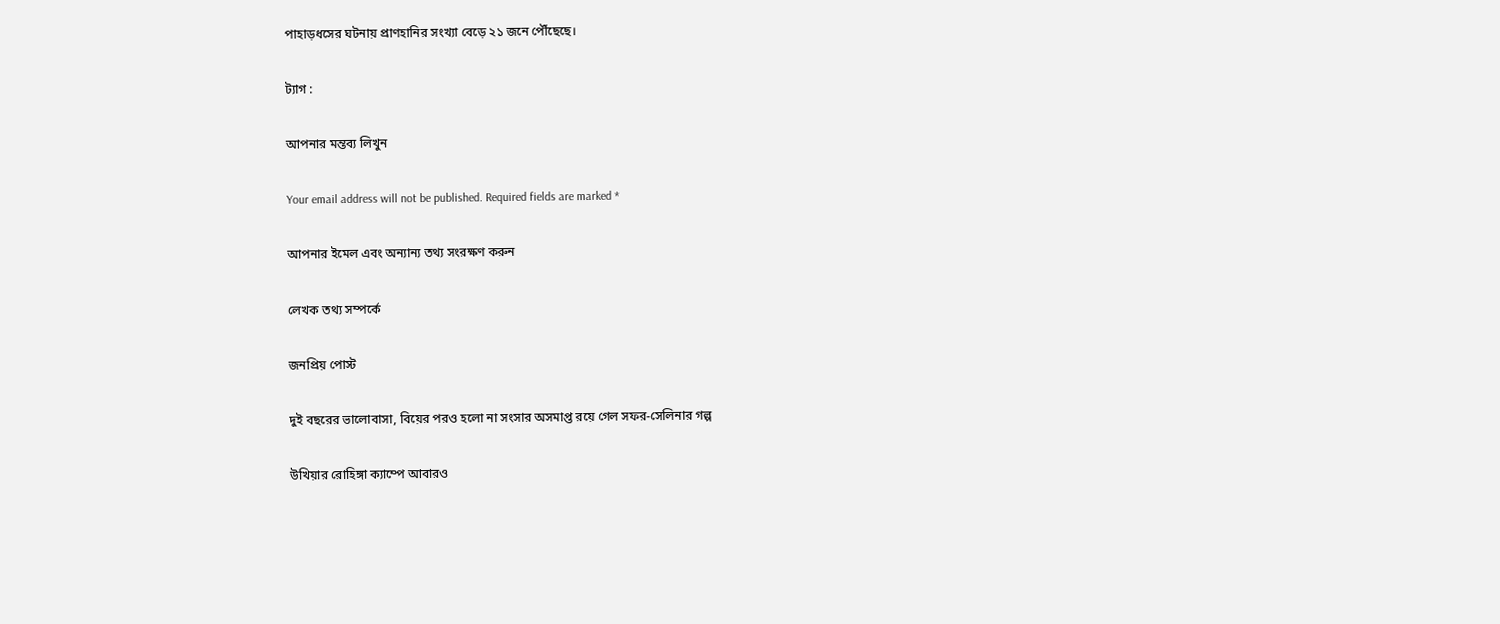পাহাড়ধসের ঘটনায় প্রাণহানির সংখ্যা বেড়ে ২১ জনে পৌঁছেছে।

ট্যাগ :

আপনার মন্তব্য লিখুন

Your email address will not be published. Required fields are marked *

আপনার ইমেল এবং অন্যান্য তথ্য সংরক্ষণ করুন

লেখক তথ্য সম্পর্কে

জনপ্রিয় পোস্ট

দুই বছরের ভালোবাসা, বিয়ের পরও হলো না সংসার অসমাপ্ত রয়ে গেল সফর-সেলিনার গল্প

উখিয়ার রোহিঙ্গা ক্যাম্পে আবারও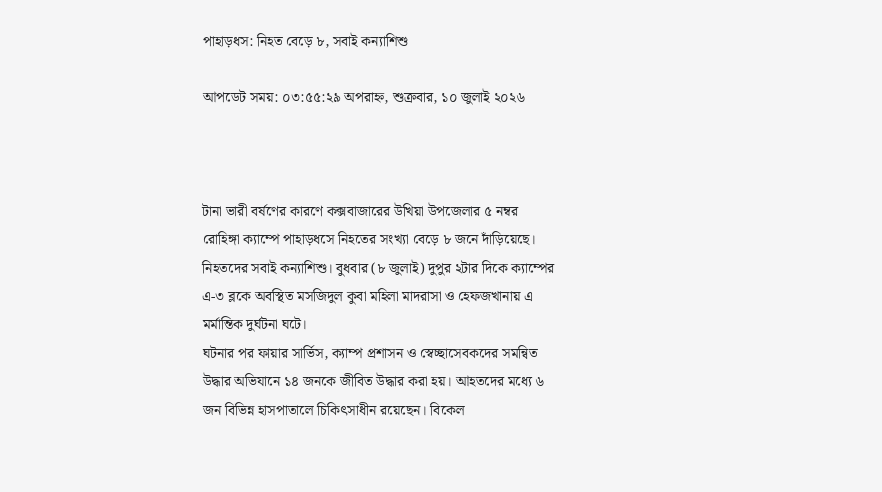পাহাড়ধস: নিহত বেড়ে ৮, সবাই কন্যাশিশু

আপডেট সময়: ০৩:৫৫:২৯ অপরাহ্ন, শুক্রবার, ১০ জুলাই ২০২৬



টানা ভারী বর্ষণের কারণে কক্সবাজারের উখিয়া উপজেলার ৫ নম্বর রোহিঙ্গা ক্যাম্পে পাহাড়ধসে নিহতের সংখ্যা বেড়ে ৮ জনে দাঁড়িয়েছে। নিহতদের সবাই কন্যাশিশু। বুধবার (৮ জুলাই) দুপুর ২টার দিকে ক্যাম্পের এ-৩ ব্লকে অবস্থিত মসজিদুল কুবা মহিলা মাদরাসা ও হেফজখানায় এ মর্মান্তিক দুর্ঘটনা ঘটে।
ঘটনার পর ফায়ার সার্ভিস, ক্যাম্প প্রশাসন ও স্বেচ্ছাসেবকদের সমন্বিত উদ্ধার অভিযানে ১৪ জনকে জীবিত উদ্ধার করা হয়। আহতদের মধ্যে ৬ জন বিভিন্ন হাসপাতালে চিকিৎসাধীন রয়েছেন। বিকেল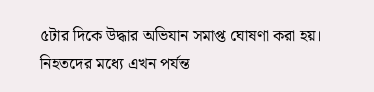৫টার দিকে উদ্ধার অভিযান সমাপ্ত ঘোষণা করা হয়।
নিহতদের মধ্যে এখন পর্যন্ত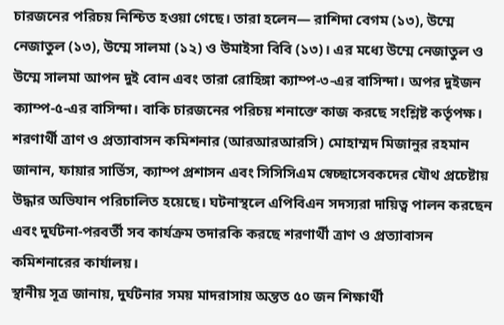চারজনের পরিচয় নিশ্চিত হওয়া গেছে। তারা হলেন— রাশিদা বেগম (১৩), উম্মে নেজাতুল (১৩), উম্মে সালমা (১২) ও উমাইসা বিবি (১৩)। এর মধ্যে উম্মে নেজাতুল ও উম্মে সালমা আপন দুই বোন এবং তারা রোহিঙ্গা ক্যাম্প-৩-এর বাসিন্দা। অপর দুইজন ক্যাম্প-৫-এর বাসিন্দা। বাকি চারজনের পরিচয় শনাক্তে কাজ করছে সংশ্লিষ্ট কর্তৃপক্ষ।
শরণার্থী ত্রাণ ও প্রত্যাবাসন কমিশনার (আরআরআরসি) মোহাম্মদ মিজানুর রহমান জানান, ফায়ার সার্ভিস, ক্যাম্প প্রশাসন এবং সিসিসিএম স্বেচ্ছাসেবকদের যৌথ প্রচেষ্টায় উদ্ধার অভিযান পরিচালিত হয়েছে। ঘটনাস্থলে এপিবিএন সদস্যরা দায়িত্ব পালন করছেন এবং দুর্ঘটনা-পরবর্তী সব কার্যক্রম তদারকি করছে শরণার্থী ত্রাণ ও প্রত্যাবাসন কমিশনারের কার্যালয়।
স্থানীয় সূত্র জানায়, দুর্ঘটনার সময় মাদরাসায় অন্তত ৫০ জন শিক্ষার্থী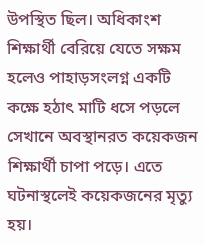উপস্থিত ছিল। অধিকাংশ শিক্ষার্থী বেরিয়ে যেতে সক্ষম হলেও পাহাড়সংলগ্ন একটি কক্ষে হঠাৎ মাটি ধসে পড়লে সেখানে অবস্থানরত কয়েকজন শিক্ষার্থী চাপা পড়ে। এতে ঘটনাস্থলেই কয়েকজনের মৃত্যু হয়।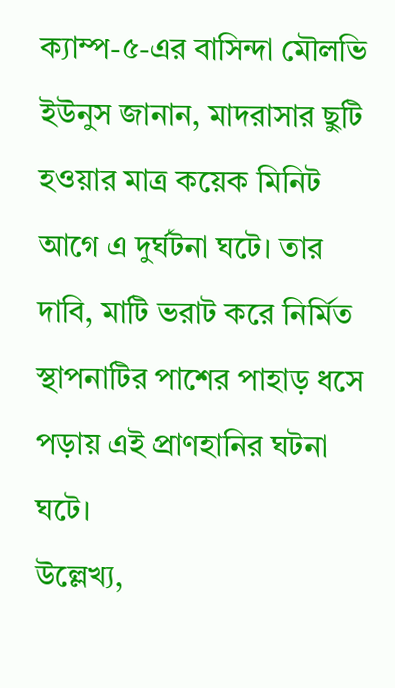ক্যাম্প-৫-এর বাসিন্দা মৌলভি ইউনুস জানান, মাদরাসার ছুটি হওয়ার মাত্র কয়েক মিনিট আগে এ দুর্ঘটনা ঘটে। তার দাবি, মাটি ভরাট করে নির্মিত স্থাপনাটির পাশের পাহাড় ধসে পড়ায় এই প্রাণহানির ঘটনা ঘটে।
উল্লেখ্য,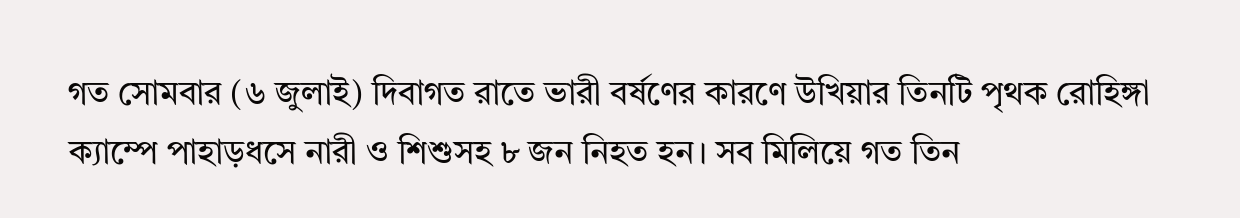গত সোমবার (৬ জুলাই) দিবাগত রাতে ভারী বর্ষণের কারণে উখিয়ার তিনটি পৃথক রোহিঙ্গা ক্যাম্পে পাহাড়ধসে নারী ও শিশুসহ ৮ জন নিহত হন। সব মিলিয়ে গত তিন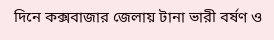দিনে কক্সবাজার জেলায় টানা ভারী বর্ষণ ও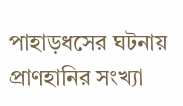পাহাড়ধসের ঘটনায় প্রাণহানির সংখ্যা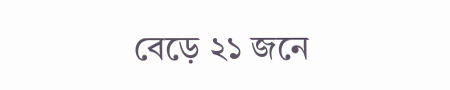বেড়ে ২১ জনে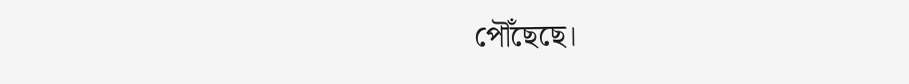পৌঁছেছে।